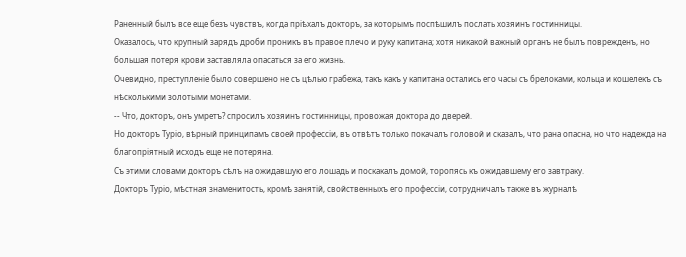Раненный былъ все еще безъ чувствъ, когда пріѣхалъ докторъ, за которымъ поспѣшилъ послать хозяинъ гостинницы.
Оказалось, что крупный зарядъ дроби проникъ въ правое плечо и руку капитана; хотя никакой важный органъ не былъ поврежденъ, но большая потеря крови заставляла опасаться за его жизнь.
Очевидно, преступленіе было совершено не съ цѣлью грабежа, такъ какъ у капитана остались его часы съ брелоками, кольца и кошелекъ съ нѣсколькими золотыми монетами.
-- Что, докторъ, онъ умретъ? спросилъ хозяинъ гостинницы, провожая доктора до дверей.
Но докторъ Туріо, вѣрный принципамъ своей профессіи, въ отвѣтъ только покачалъ головой и сказалъ, что рана опасна, но что надежда на благопріятный исходъ еще не потеряна.
Съ этими словами докторъ сѣлъ на ожидавшую его лошадь и поскакалъ домой, торопясь къ ожидавшему его завтраку.
Докторъ Туріо, мѣстная знаменитость, кромѣ занятій, свойственныхъ его профессіи, сотрудничалъ также въ журналѣ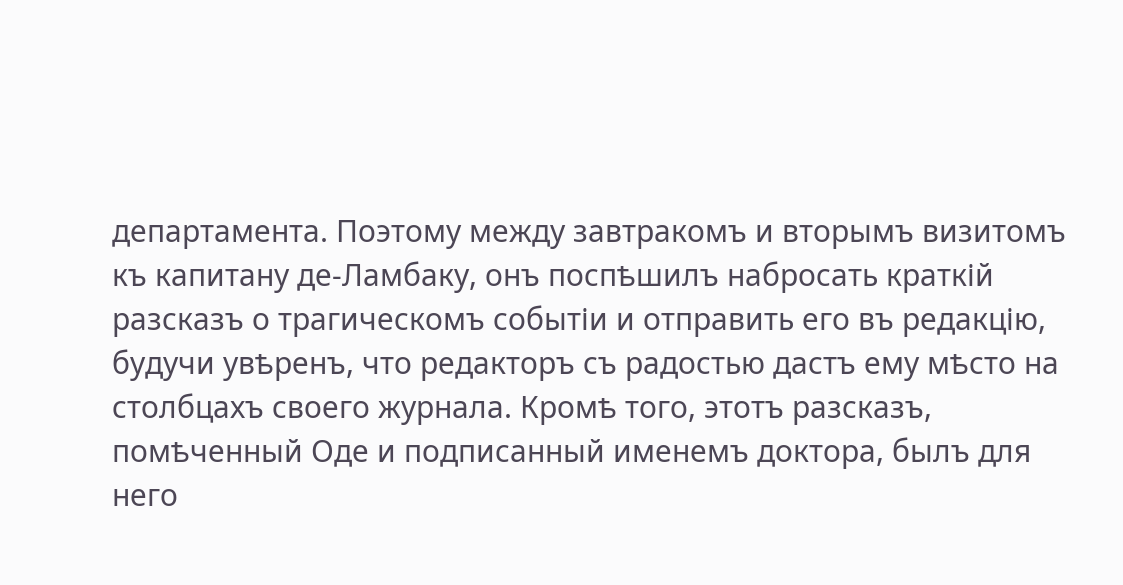департамента. Поэтому между завтракомъ и вторымъ визитомъ къ капитану де-Ламбаку, онъ поспѣшилъ набросать краткій разсказъ о трагическомъ событіи и отправить его въ редакцію, будучи увѣренъ, что редакторъ съ радостью дастъ ему мѣсто на столбцахъ своего журнала. Кромѣ того, этотъ разсказъ, помѣченный Оде и подписанный именемъ доктора, былъ для него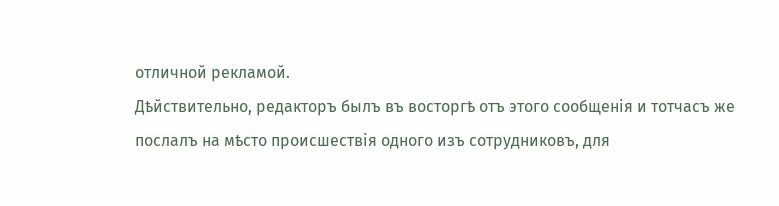отличной рекламой.
Дѣйствительно, редакторъ былъ въ восторгѣ отъ этого сообщенія и тотчасъ же послалъ на мѣсто происшествія одного изъ сотрудниковъ, для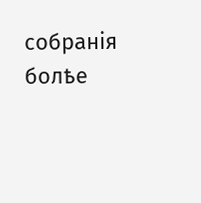собранія болѣе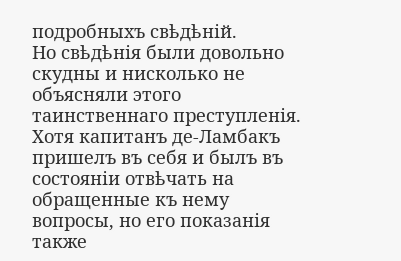подробныхъ свѣдѣній.
Но свѣдѣнія были довольно скудны и нисколько не объясняли этого таинственнаго преступленія.
Хотя капитанъ де-Ламбакъ пришелъ въ себя и былъ въ состояніи отвѣчать на обращенные къ нему вопросы, но его показанія также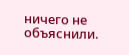ничего не объяснили.